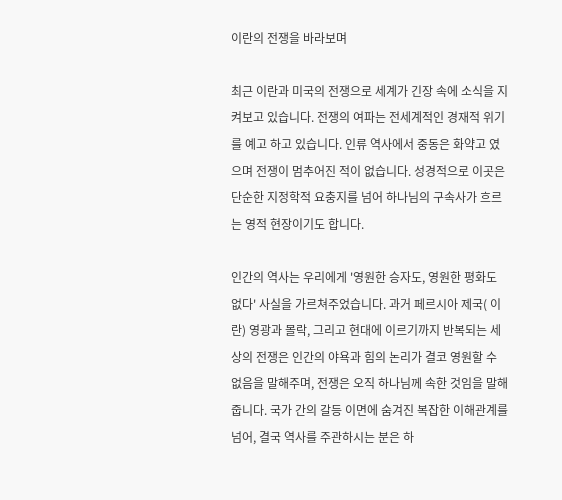이란의 전쟁을 바라보며

최근 이란과 미국의 전쟁으로 세계가 긴장 속에 소식을 지켜보고 있습니다. 전쟁의 여파는 전세계적인 경재적 위기를 예고 하고 있습니다. 인류 역사에서 중동은 화약고 였으며 전쟁이 멈추어진 적이 없습니다. 성경적으로 이곳은 단순한 지정학적 요충지를 넘어 하나님의 구속사가 흐르는 영적 현장이기도 합니다.

인간의 역사는 우리에게 '영원한 승자도, 영원한 평화도 없다' 사실을 가르쳐주었습니다. 과거 페르시아 제국( 이란) 영광과 몰락, 그리고 현대에 이르기까지 반복되는 세상의 전쟁은 인간의 야욕과 힘의 논리가 결코 영원할 수 없음을 말해주며, 전쟁은 오직 하나님께 속한 것임을 말해 줍니다. 국가 간의 갈등 이면에 숨겨진 복잡한 이해관계를 넘어, 결국 역사를 주관하시는 분은 하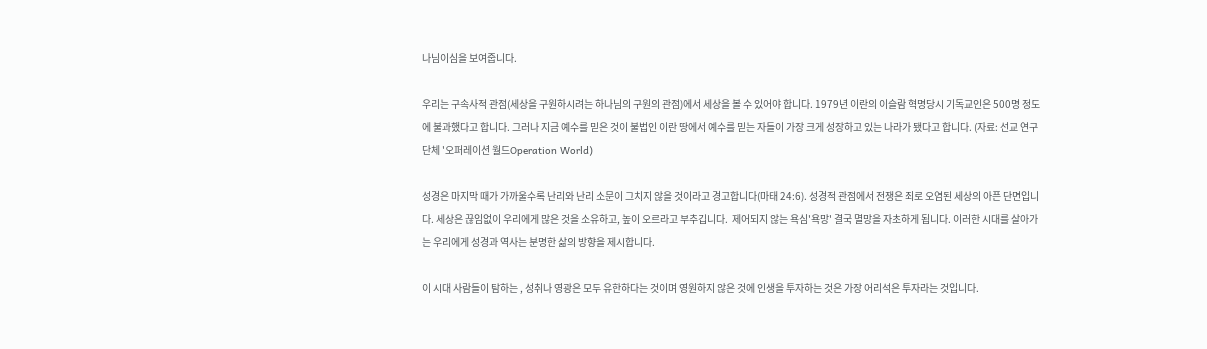나님이심을 보여줍니다.

우리는 구속사적 관점(세상을 구원하시려는 하나님의 구원의 관점)에서 세상을 볼 수 있어야 합니다. 1979년 이란의 이슬람 혁명당시 기독교인은 500명 정도에 불과했다고 합니다. 그러나 지금 예수를 믿은 것이 불법인 이란 땅에서 예수를 믿는 자들이 가장 크게 성장하고 있는 나라가 됐다고 합니다. (자료: 선교 연구 단체 '오퍼레이션 월드Operation World)

성경은 마지막 때가 가까울수록 난리와 난리 소문이 그치지 않을 것이라고 경고합니다(마태 24:6). 성경적 관점에서 전쟁은 죄로 오염된 세상의 아픈 단면입니다. 세상은 끊임없이 우리에게 많은 것을 소유하고, 높이 오르라고 부추깁니다.  제어되지 않는 욕심'욕망' 결국 멸망을 자초하게 됩니다. 이러한 시대를 살아가는 우리에게 성경과 역사는 분명한 삶의 방향을 제시합니다.

이 시대 사람들이 탐하는 , 성취나 영광은 모두 유한하다는 것이며 영원하지 않은 것에 인생을 투자하는 것은 가장 어리석은 투자라는 것입니다.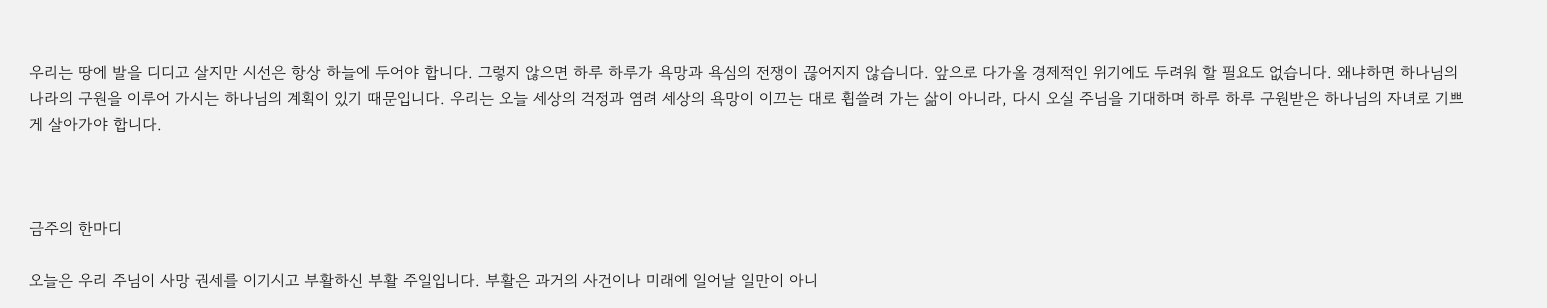우리는 땅에 발을 디디고 살지만 시선은 항상 하늘에 두어야 합니다. 그렇지 않으면 하루 하루가 욕망과 욕심의 전쟁이 끊어지지 않습니다. 앞으로 다가올 경제적인 위기에도 두려워 할 필요도 없습니다. 왜냐하면 하나님의 나라의 구원을 이루어 가시는 하나님의 계획이 있기 때문입니다. 우리는 오늘 세상의 걱정과 염려 세상의 욕망이 이끄는 대로 휩쓸려 가는 삶이 아니라, 다시 오실 주님을 기대하며 하루 하루 구원받은 하나님의 자녀로 기쁘게 살아가야 합니다.



금주의 한마디

오늘은 우리 주님이 사망 권세를 이기시고 부활하신 부활 주일입니다. 부활은 과거의 사건이나 미래에 일어날 일만이 아니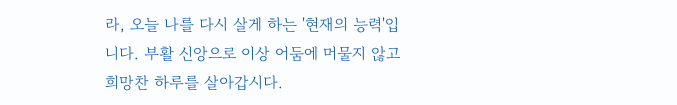라, 오늘 나를 다시 살게 하는 '현재의 능력'입니다. 부활 신앙으로 이상 어둠에 머물지 않고 희망찬 하루를 살아갑시다.